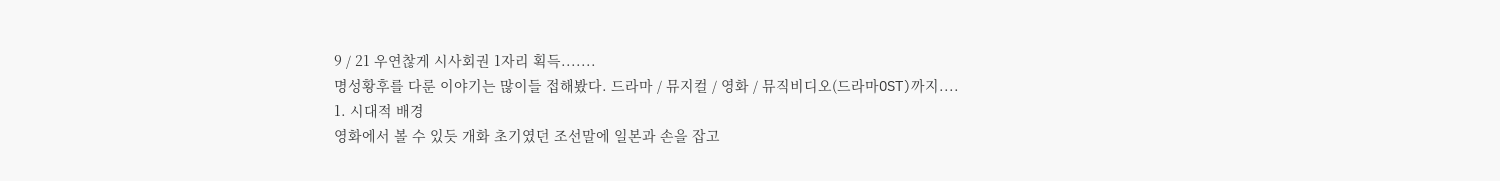9 / 21 우연찮게 시사회권 1자리 획득.......
명성황후를 다룬 이야기는 많이들 접해봤다. 드라마 / 뮤지컬 / 영화 / 뮤직비디오(드라마OST)까지....
1. 시대적 배경
영화에서 볼 수 있듯 개화 초기였던 조선말에 일본과 손을 잡고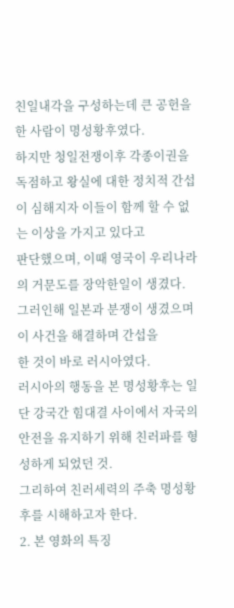친일내각을 구성하는데 큰 공헌을 한 사람이 명성황후였다.
하지만 청일전쟁이후 각종이권을 독점하고 왕실에 대한 정치적 간섭이 심해지자 이들이 함께 할 수 없는 이상을 가지고 있다고
판단했으며, 이때 영국이 우리나라의 거문도를 장악한일이 생겼다. 그러인해 일본과 분쟁이 생겼으며 이 사건을 해결하며 간섭을
한 것이 바로 러시아였다.
러시아의 행동을 본 명성황후는 일단 강국간 힘대결 사이에서 자국의 안전을 유지하기 위해 친러파를 형성하게 되었던 것.
그리하여 친러세력의 주축 명성황후를 시해하고자 한다.
2. 본 영화의 특징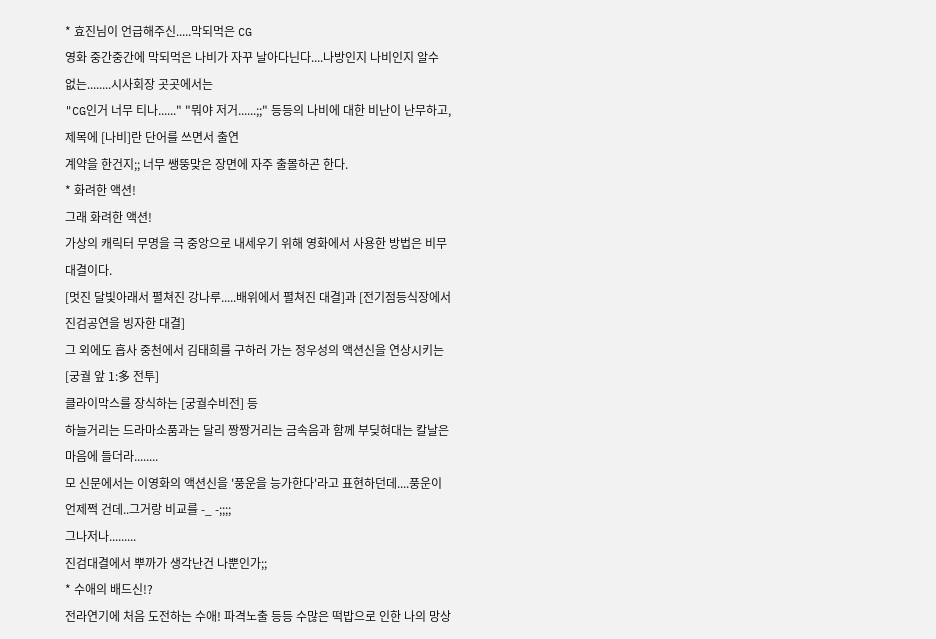* 효진님이 언급해주신.....막되먹은 CG
영화 중간중간에 막되먹은 나비가 자꾸 날아다닌다....나방인지 나비인지 알수 없는........시사회장 곳곳에서는
"CG인거 너무 티나......" "뭐야 저거......;;" 등등의 나비에 대한 비난이 난무하고, 제목에 [나비]란 단어를 쓰면서 출연
계약을 한건지;; 너무 쌩뚱맞은 장면에 자주 출몰하곤 한다.
* 화려한 액션!
그래 화려한 액션!
가상의 캐릭터 무명을 극 중앙으로 내세우기 위해 영화에서 사용한 방법은 비무대결이다.
[멋진 달빛아래서 펼쳐진 강나루.....배위에서 펼쳐진 대결]과 [전기점등식장에서 진검공연을 빙자한 대결]
그 외에도 흡사 중천에서 김태희를 구하러 가는 정우성의 액션신을 연상시키는 [궁궐 앞 1:多 전투]
클라이막스를 장식하는 [궁궐수비전] 등
하늘거리는 드라마소품과는 달리 짱짱거리는 금속음과 함께 부딪혀대는 칼날은 마음에 들더라........
모 신문에서는 이영화의 액션신을 '풍운을 능가한다'라고 표현하던데....풍운이 언제쩍 건데..그거랑 비교를 -_ -;;;;
그나저나.........
진검대결에서 뿌까가 생각난건 나뿐인가;;
* 수애의 배드신!?
전라연기에 처음 도전하는 수애! 파격노출 등등 수많은 떡밥으로 인한 나의 망상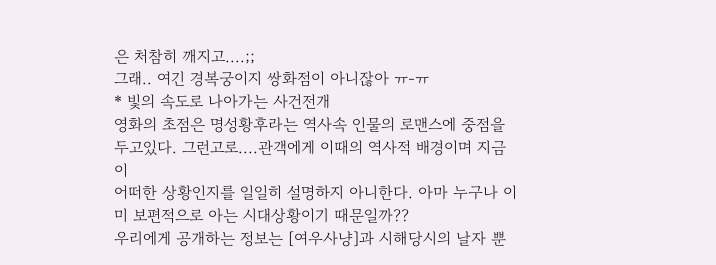은 처참히 깨지고....;;
그래.. 여긴 경복궁이지 쌍화점이 아니잖아 ㅠ-ㅠ
* 빛의 속도로 나아가는 사건전개
영화의 초점은 명성황후라는 역사속 인물의 로맨스에 중점을 두고있다. 그런고로....관객에게 이때의 역사적 배경이며 지금이
어떠한 상황인지를 일일히 설명하지 아니한다. 아마 누구나 이미 보편적으로 아는 시대상황이기 때문일까??
우리에게 공개하는 정보는 [여우사냥]과 시해당시의 날자 뿐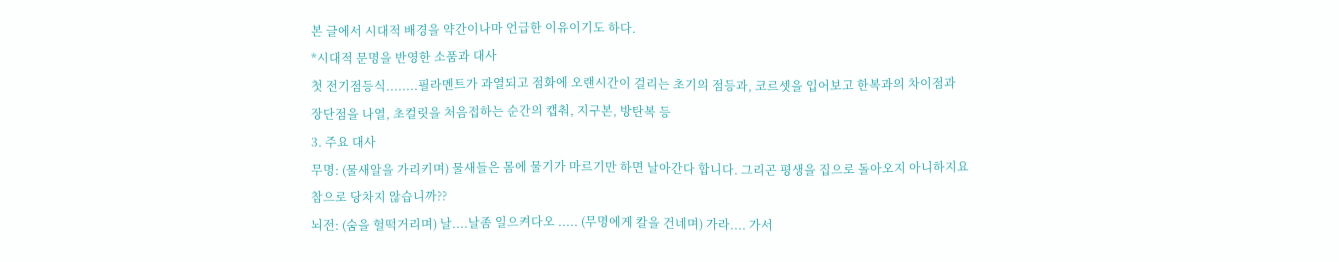본 글에서 시대적 배경을 약간이나마 언급한 이유이기도 하다.
*시대적 문명을 반영한 소품과 대사
첫 전기점등식........필라멘트가 과열되고 점화에 오랜시간이 걸리는 초기의 점등과, 코르셋을 입어보고 한복과의 차이점과
장단점을 나열, 초컬릿을 처음접하는 순간의 캡춰, 지구본, 방탄복 등
3. 주요 대사
무명: (물새알을 가리키며) 물새들은 몸에 물기가 마르기만 하면 날아간다 합니다. 그리곤 평생을 집으로 돌아오지 아니하지요
참으로 당차지 않습니까??
뇌전: (숨을 헐떡거리며) 날....날좀 일으켜다오 ..... (무명에게 칼을 건네며) 가라.... 가서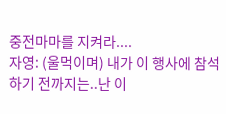중전마마를 지켜라....
자영: (울먹이며) 내가 이 행사에 참석하기 전까지는..난 이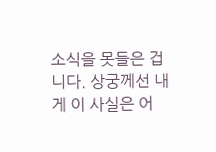소식을 못들은 겁니다. 상궁께선 내게 이 사실은 어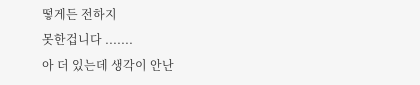떻게든 전하지
못한겁니다 .......
아 더 있는데 생각이 안난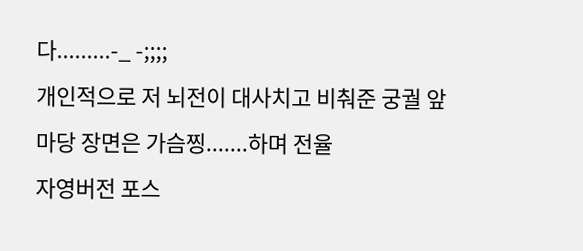다.........-_ -;;;;
개인적으로 저 뇌전이 대사치고 비춰준 궁궐 앞마당 장면은 가슴찡.......하며 전율
자영버전 포스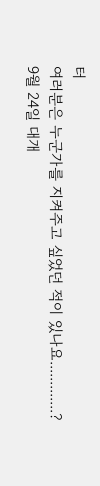터
여러분은 누군가를 지켜주고 싶었던 적이 있나요.............?
9월 24일 대개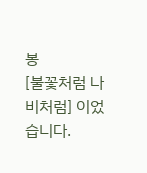봉
[불꽃처럼 나비처럼] 이었습니다.